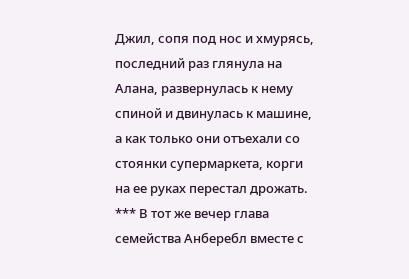Джил, сопя под нос и хмурясь, последний раз глянула на Алана, развернулась к нему спиной и двинулась к машине, а как только они отъехали со стоянки супермаркета, корги на ее руках перестал дрожать. *** В тот же вечер глава семейства Анберебл вместе с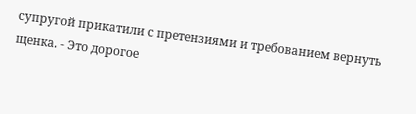супругой прикатили с претензиями и требованием вернуть щенка. - Это дорогое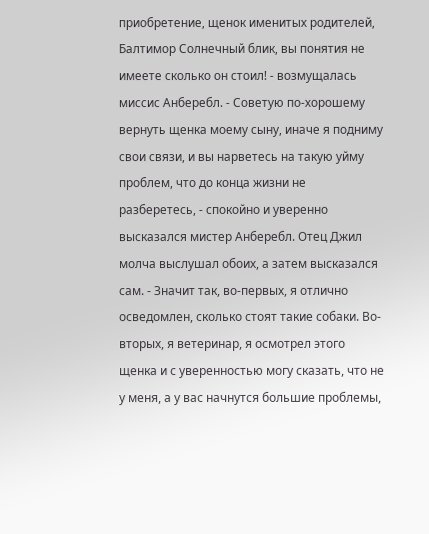приобретение, щенок именитых родителей, Балтимор Солнечный блик, вы понятия не имеете сколько он стоил! - возмущалась миссис Анберебл. - Советую по-хорошему вернуть щенка моему сыну, иначе я подниму свои связи, и вы нарветесь на такую уйму проблем, что до конца жизни не разберетесь, - спокойно и уверенно высказался мистер Анберебл. Отец Джил молча выслушал обоих, а затем высказался сам. - Значит так, во-первых, я отлично осведомлен, сколько стоят такие собаки. Во-вторых, я ветеринар, я осмотрел этого щенка и с уверенностью могу сказать, что не у меня, а у вас начнутся большие проблемы,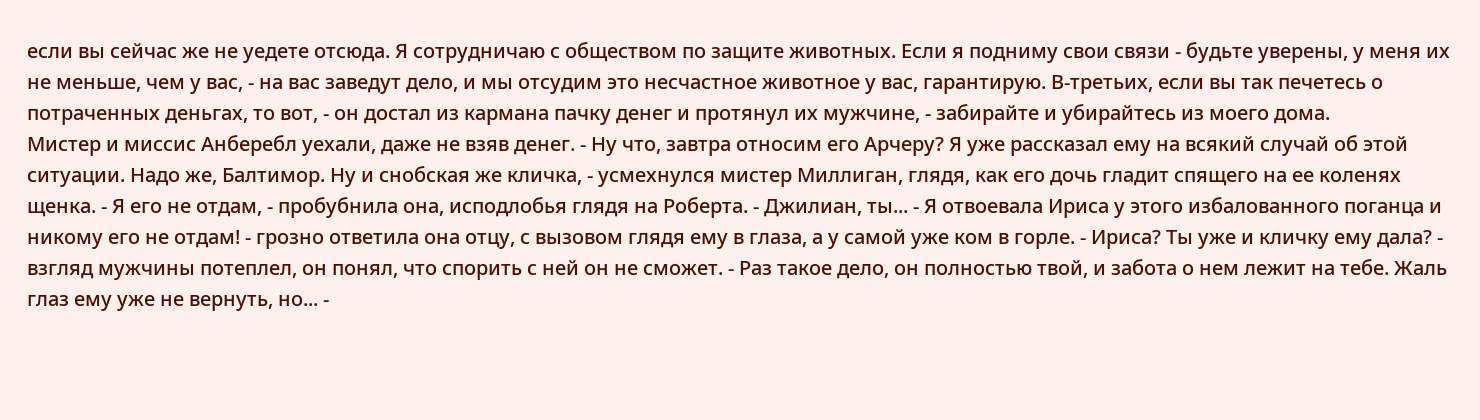если вы сейчас же не уедете отсюда. Я сотрудничаю с обществом по защите животных. Если я подниму свои связи - будьте уверены, у меня их не меньше, чем у вас, - на вас заведут дело, и мы отсудим это несчастное животное у вас, гарантирую. В-третьих, если вы так печетесь о потраченных деньгах, то вот, - он достал из кармана пачку денег и протянул их мужчине, - забирайте и убирайтесь из моего дома.
Мистер и миссис Анберебл уехали, даже не взяв денег. - Ну что, завтра относим его Арчеру? Я уже рассказал ему на всякий случай об этой ситуации. Надо же, Балтимор. Ну и снобская же кличка, - усмехнулся мистер Миллиган, глядя, как его дочь гладит спящего на ее коленях щенка. - Я его не отдам, - пробубнила она, исподлобья глядя на Роберта. - Джилиан, ты... - Я отвоевала Ириса у этого избалованного поганца и никому его не отдам! - грозно ответила она отцу, с вызовом глядя ему в глаза, а у самой уже ком в горле. - Ириса? Ты уже и кличку ему дала? - взгляд мужчины потеплел, он понял, что спорить с ней он не сможет. - Раз такое дело, он полностью твой, и забота о нем лежит на тебе. Жаль глаз ему уже не вернуть, но... -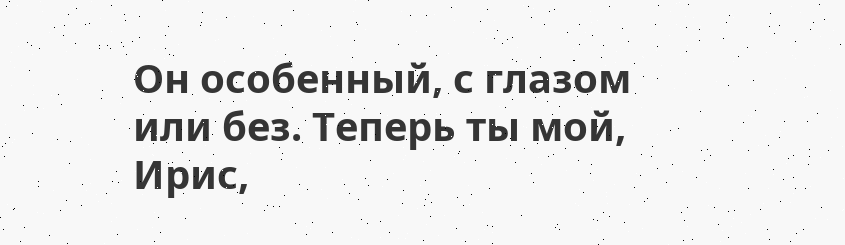Он особенный, с глазом или без. Теперь ты мой, Ирис,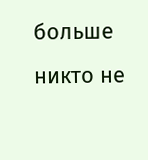больше никто не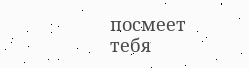посмеет тебя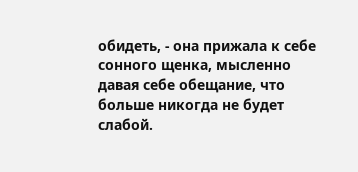обидеть, - она прижала к себе сонного щенка, мысленно давая себе обещание, что больше никогда не будет слабой.